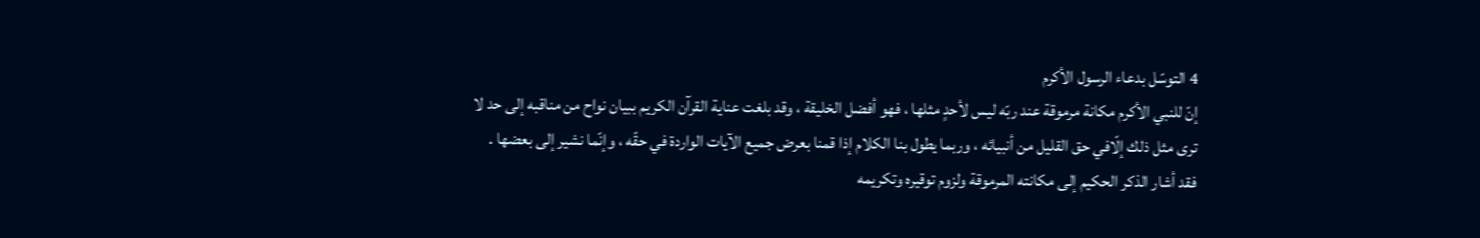4 التوسّل بدعاء الرسول الأكرم
إنّ للنبي الأكرم مكانة مرموقة عند ربّه ليس لأحدٍ مثلها ، فهو أفضل الخليقة ، وقد بلغت عناية القرآن الكريم ببيان نواح من مناقبه إلى حد لا ترى مثل ذلك إلّافي حق القليل من أنبيائه ، وربما يطول بنا الكلام إذا قمنا بعرض جميع الآيات الواردة في حقّه ، وإنّما نشير إلى بعضها .
فقد أشار الذكر الحكيم إلى مكانته المرموقة ولزوم توقيره وتكريمه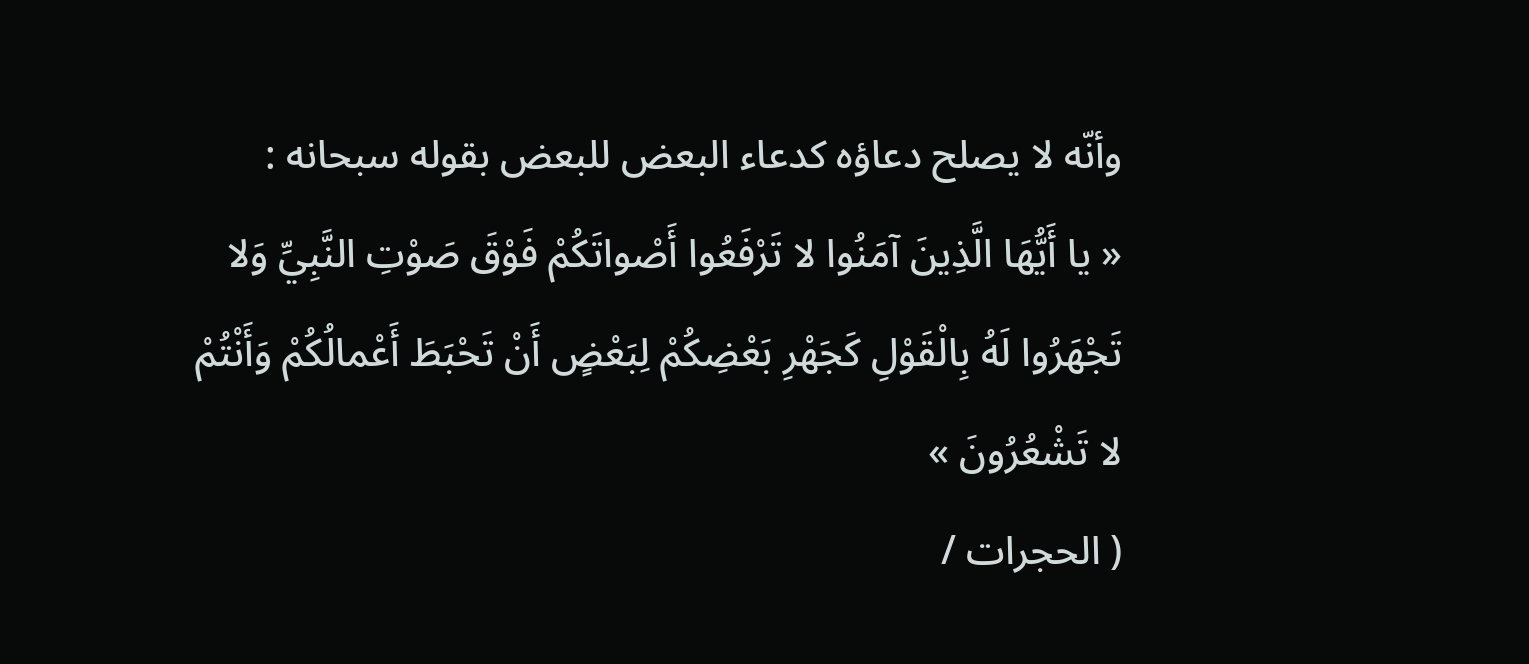وأنّه لا يصلح دعاؤه كدعاء البعض للبعض بقوله سبحانه :
« يا أَيُّهَا الَّذِينَ آمَنُوا لا تَرْفَعُوا أَصْواتَكُمْ فَوْقَ صَوْتِ النَّبِيِّ وَلا تَجْهَرُوا لَهُ بِالْقَوْلِ كَجَهْرِ بَعْضِكُمْ لِبَعْضٍ أَنْ تَحْبَطَ أَعْمالُكُمْ وَأَنْتُمْ لا تَشْعُرُونَ »
( الحجرات /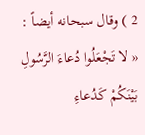2 ) وقال سبحانه أيضاً :
« لا تَجْعَلُوا دُعاءَ الرَّسُولِ بَيْنَكُمْ كَدُعاءِ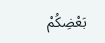بَعْضِكُمْ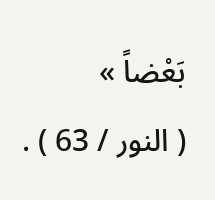بَعْضاً »
( النور / 63 ) .